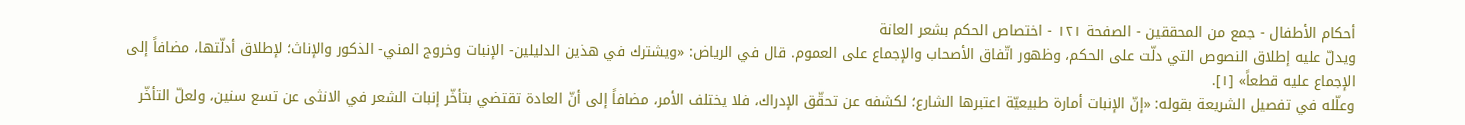أحكام الأطفال - جمع من المحققين - الصفحة ١٢١ - اختصاص الحكم بشعر العانة
ويدلّ عليه إطلاق النصوص التي دلّت على الحكم، وظهور اتّفاق الأصحاب والإجماع على العموم. قال في الرياض: «ويشترك في هذين الدليلين- الإنبات وخروج المني- الذكور والإناث؛ لإطلاق أدلّتها، مضافاً إلى الإجماع عليه قطعاً» [١].
وعلّله في تفصيل الشريعة بقوله: «إنّ الإنبات أمارة طبيعيّة اعتبرها الشارع؛ لكشفه عن تحقّق الإدراك، فلا يختلف الأمر، مضافاً إلى أنّ العادة تقتضي بتأخّر إنبات الشعر في الانثى عن تسع سنين، ولعلّ التأخّر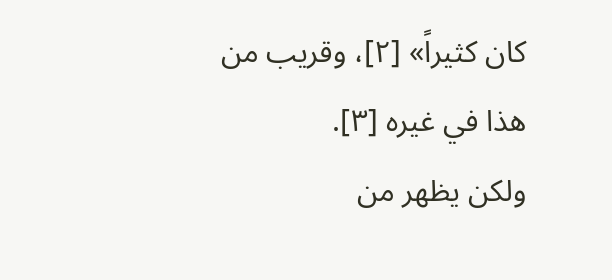كان كثيراً» [٢]، وقريب من هذا في غيره [٣].
ولكن يظهر من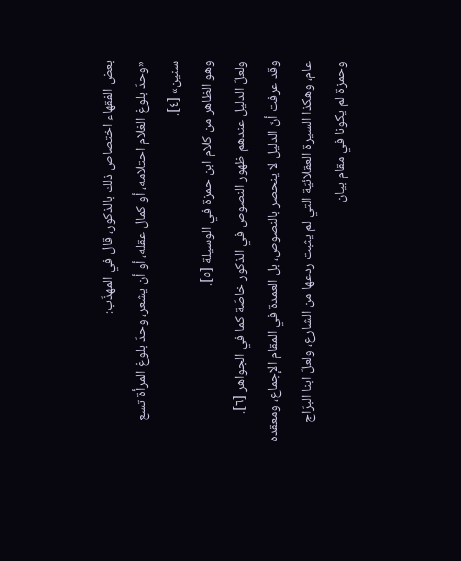بعض الفقهاء اختصاص ذلك بالذكور، قال في المهذّب:
«وحدّ بلوغ الغلام احتلامه، أو كمال عقله، أو أن يشعر، وحدّ بلوغ المرأة تسع سنين» [٤].
وهو الظاهر من كلام ابن حمزة في الوسيلة [٥].
ولعلّ الدليل عندهم ظهور النصوص في الذكور خاصّة كما في الجواهر [٦].
وقد عرفت أنّ الدليل لا ينحصر بالنصوص، بل العمدة في المقام الإجماع، ومعقده عام، وهكذا السيرة العقلائيّة التي لم يثبت ردعها من الشارع، ولعلّ ابنا البرّاج وحمزة لم يكونا في مقام بيان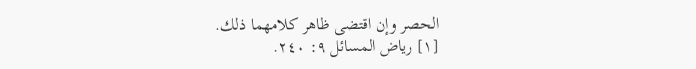الحصر وإن اقتضى ظاهر كلامهما ذلك.
[١] رياض المسائل ٩: ٢٤٠.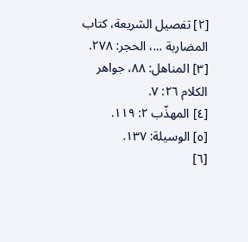[٢] تفصيل الشريعة، كتاب المضاربة ...، الحجر: ٢٧٨.
[٣] المناهل: ٨٨، جواهر الكلام ٢٦: ٧.
[٤] المهذّب ٢: ١١٩.
[٥] الوسيلة: ١٣٧.
[٦]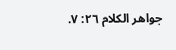جواهر الكلام ٢٦: ٧.